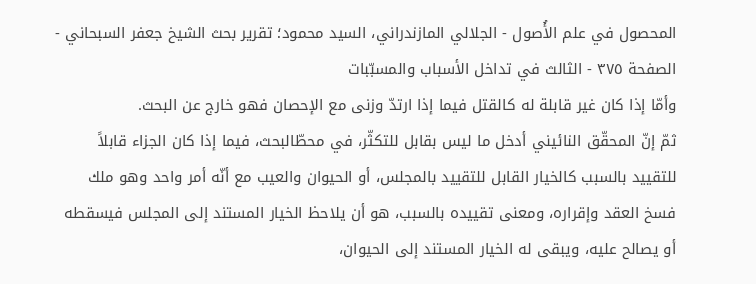المحصول في علم الأُصول - الجلالي المازندراني، السيد محمود؛ تقریر بحث الشيخ جعفر السبحاني - الصفحة ٣٧٥ - الثالث في تداخل الأسباب والمسبّبات
وأمّا إذا كان غير قابلة له كالقتل فيما إذا ارتدّ وزنى مع الإحصان فهو خارج عن البحث.
ثمّ إنّ المحقّق النائيني أدخل ما ليس بقابل للتكثّر، في محطّالبحث، فيما إذا كان الجزاء قابلاً للتقييد بالسبب كالخيار القابل للتقييد بالمجلس، أو الحيوان والعيب مع أنّه أمر واحد وهو ملك فسخ العقد وإقراره، ومعنى تقييده بالسبب، هو أن يلاحظ الخيار المستند إلى المجلس فيسقطه أو يصالح عليه، ويبقى له الخيار المستند إلى الحيوان،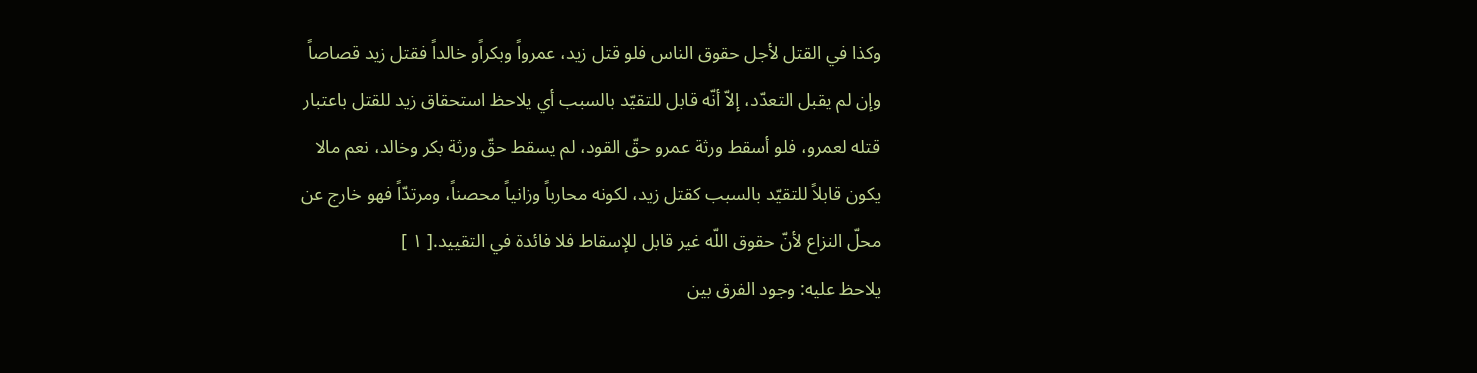وكذا في القتل لأجل حقوق الناس فلو قتل زيد، عمرواً وبكراًو خالداً فقتل زيد قصاصاً وإن لم يقبل التعدّد، إلاّ أنّه قابل للتقيّد بالسبب أي يلاحظ استحقاق زيد للقتل باعتبار قتله لعمرو، فلو أسقط ورثة عمرو حقّ القود، لم يسقط حقّ ورثة بكر وخالد، نعم مالا يكون قابلاً للتقيّد بالسبب كقتل زيد، لكونه محارباً وزانياً محصناً، ومرتدّاً فهو خارج عن محلّ النزاع لأنّ حقوق اللّه غير قابل للإسقاط فلا فائدة في التقييد.[ ١ ]
يلاحظ عليه: وجود الفرق بين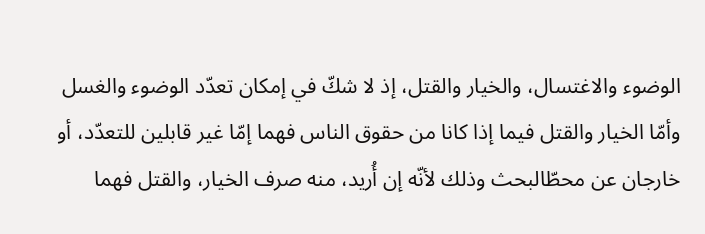الوضوء والاغتسال، والخيار والقتل، إذ لا شكّ في إمكان تعدّد الوضوء والغسل وأمّا الخيار والقتل فيما إذا كانا من حقوق الناس فهما إمّا غير قابلين للتعدّد، أو خارجان عن محطّالبحث وذلك لأنّه إن أُريد، منه صرف الخيار، والقتل فهما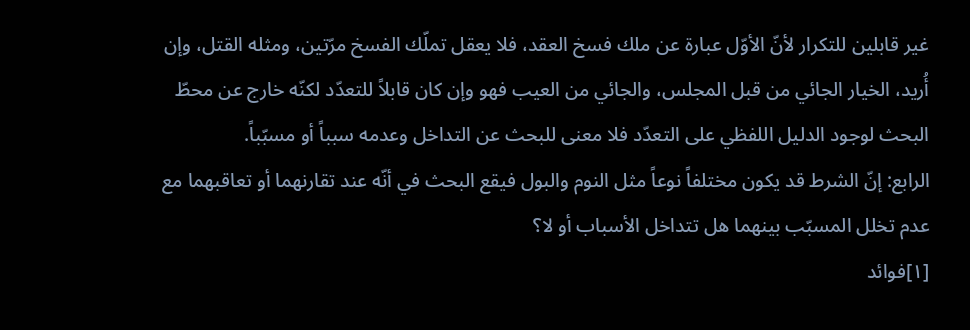غير قابلين للتكرار لأنّ الأوّل عبارة عن ملك فسخ العقد، فلا يعقل تملّك الفسخ مرّتين، ومثله القتل، وإن أُريد، الخيار الجائي من قبل المجلس، والجائي من العيب فهو وإن كان قابلاً للتعدّد لكنّه خارج عن محطّ البحث لوجود الدليل اللفظي على التعدّد فلا معنى للبحث عن التداخل وعدمه سبباً أو مسبّباً.
الرابع: إنّ الشرط قد يكون مختلفاً نوعاً مثل النوم والبول فيقع البحث في أنّه عند تقارنهما أو تعاقبهما مع عدم تخلل المسبّب بينهما هل تتداخل الأسباب أو لا؟
[١]فوائد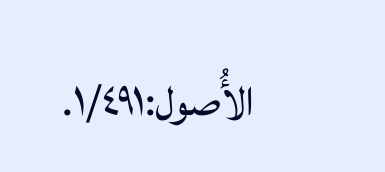الأُصول:١/٤٩١.